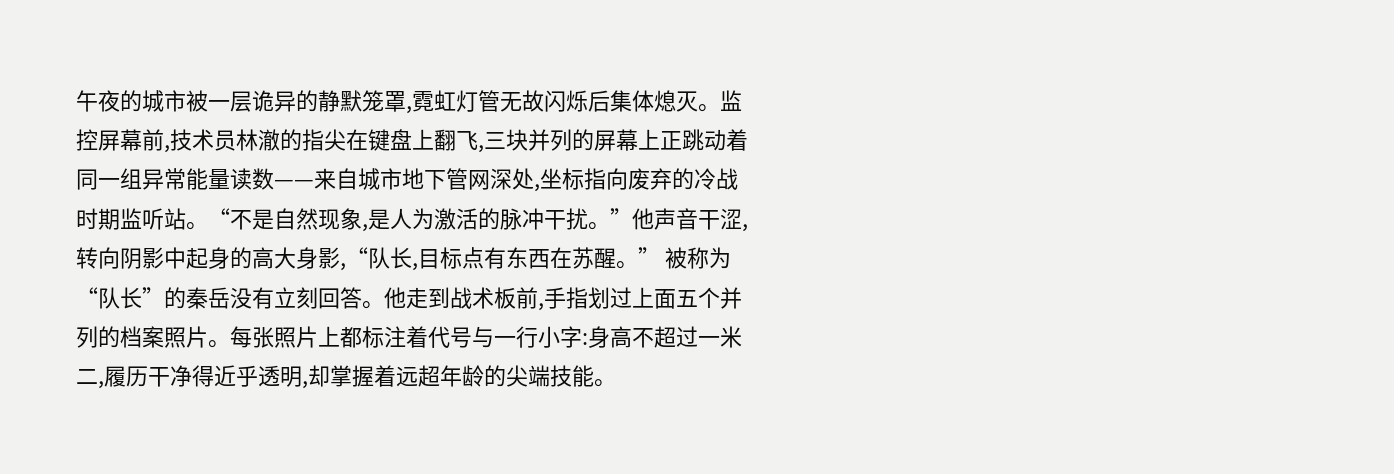午夜的城市被一层诡异的静默笼罩,霓虹灯管无故闪烁后集体熄灭。监控屏幕前,技术员林澈的指尖在键盘上翻飞,三块并列的屏幕上正跳动着同一组异常能量读数——来自城市地下管网深处,坐标指向废弃的冷战时期监听站。“不是自然现象,是人为激活的脉冲干扰。”他声音干涩,转向阴影中起身的高大身影,“队长,目标点有东西在苏醒。” 被称为“队长”的秦岳没有立刻回答。他走到战术板前,手指划过上面五个并列的档案照片。每张照片上都标注着代号与一行小字:身高不超过一米二,履历干净得近乎透明,却掌握着远超年龄的尖端技能。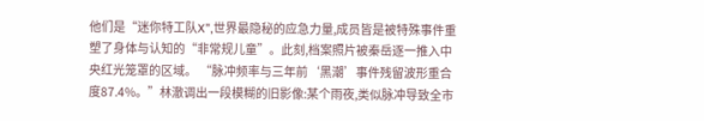他们是“迷你特工队X”,世界最隐秘的应急力量,成员皆是被特殊事件重塑了身体与认知的“非常规儿童”。此刻,档案照片被秦岳逐一推入中央红光笼罩的区域。 “脉冲频率与三年前‘黑潮’事件残留波形重合度87.4%。”林澈调出一段模糊的旧影像:某个雨夜,类似脉冲导致全市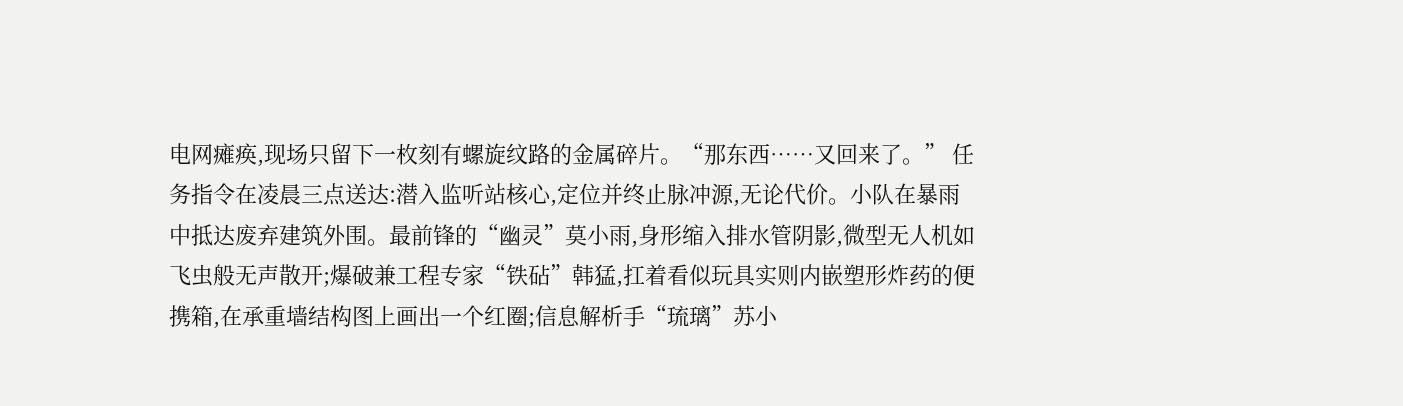电网瘫痪,现场只留下一枚刻有螺旋纹路的金属碎片。“那东西……又回来了。” 任务指令在凌晨三点送达:潜入监听站核心,定位并终止脉冲源,无论代价。小队在暴雨中抵达废弃建筑外围。最前锋的“幽灵”莫小雨,身形缩入排水管阴影,微型无人机如飞虫般无声散开;爆破兼工程专家“铁砧”韩猛,扛着看似玩具实则内嵌塑形炸药的便携箱,在承重墙结构图上画出一个红圈;信息解析手“琉璃”苏小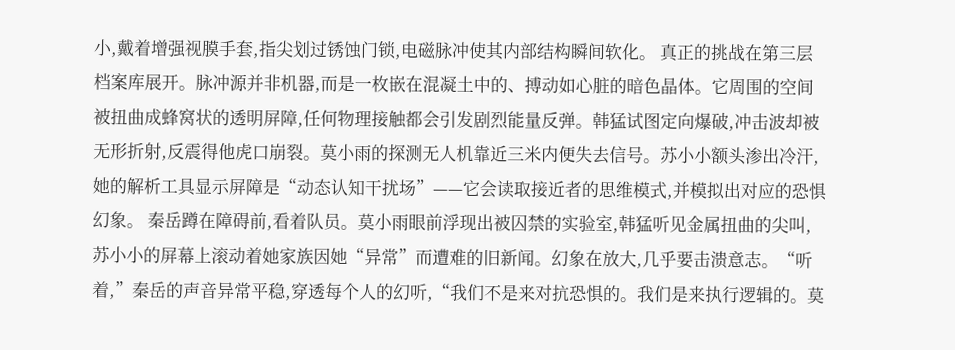小,戴着增强视膜手套,指尖划过锈蚀门锁,电磁脉冲使其内部结构瞬间软化。 真正的挑战在第三层档案库展开。脉冲源并非机器,而是一枚嵌在混凝土中的、搏动如心脏的暗色晶体。它周围的空间被扭曲成蜂窝状的透明屏障,任何物理接触都会引发剧烈能量反弹。韩猛试图定向爆破,冲击波却被无形折射,反震得他虎口崩裂。莫小雨的探测无人机靠近三米内便失去信号。苏小小额头渗出冷汗,她的解析工具显示屏障是“动态认知干扰场”——它会读取接近者的思维模式,并模拟出对应的恐惧幻象。 秦岳蹲在障碍前,看着队员。莫小雨眼前浮现出被囚禁的实验室,韩猛听见金属扭曲的尖叫,苏小小的屏幕上滚动着她家族因她“异常”而遭难的旧新闻。幻象在放大,几乎要击溃意志。“听着,”秦岳的声音异常平稳,穿透每个人的幻听,“我们不是来对抗恐惧的。我们是来执行逻辑的。莫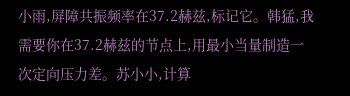小雨,屏障共振频率在37.2赫兹,标记它。韩猛,我需要你在37.2赫兹的节点上,用最小当量制造一次定向压力差。苏小小,计算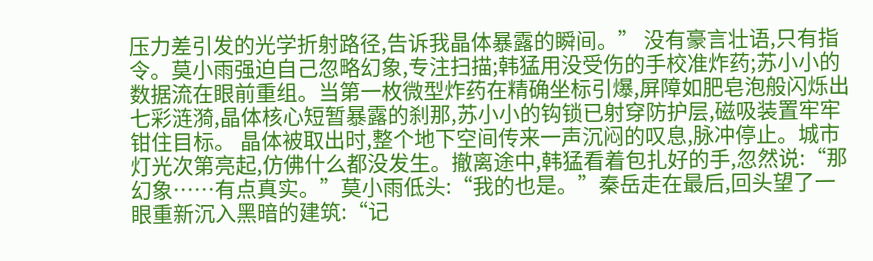压力差引发的光学折射路径,告诉我晶体暴露的瞬间。” 没有豪言壮语,只有指令。莫小雨强迫自己忽略幻象,专注扫描;韩猛用没受伤的手校准炸药;苏小小的数据流在眼前重组。当第一枚微型炸药在精确坐标引爆,屏障如肥皂泡般闪烁出七彩涟漪,晶体核心短暂暴露的刹那,苏小小的钩锁已射穿防护层,磁吸装置牢牢钳住目标。 晶体被取出时,整个地下空间传来一声沉闷的叹息,脉冲停止。城市灯光次第亮起,仿佛什么都没发生。撤离途中,韩猛看着包扎好的手,忽然说:“那幻象……有点真实。”莫小雨低头:“我的也是。”秦岳走在最后,回头望了一眼重新沉入黑暗的建筑:“记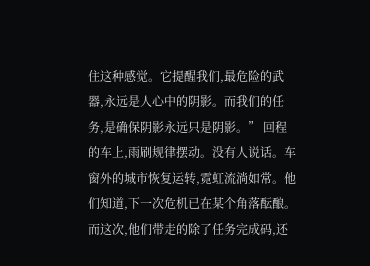住这种感觉。它提醒我们,最危险的武器,永远是人心中的阴影。而我们的任务,是确保阴影永远只是阴影。” 回程的车上,雨刷规律摆动。没有人说话。车窗外的城市恢复运转,霓虹流淌如常。他们知道,下一次危机已在某个角落酝酿。而这次,他们带走的除了任务完成码,还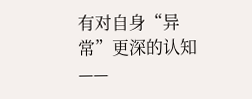有对自身“异常”更深的认知——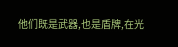他们既是武器,也是盾牌,在光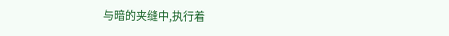与暗的夹缝中,执行着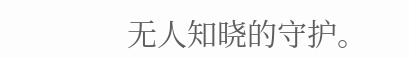无人知晓的守护。